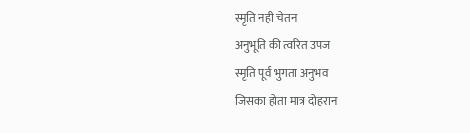स्मृति नही चेतन
अनुभूति की त्वरित उपज
स्मृति पूर्व भुगता अनुभव
जिसका होता मात्र दोहरान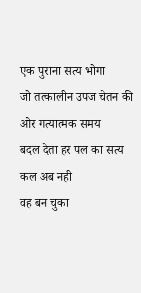एक पुराना सत्य भोगा
जो तत्कालीन उपज चेतन की
ओर गत्यात्मक समय
बदल देता हर पल का सत्य
कल अब नही
वह बन चुका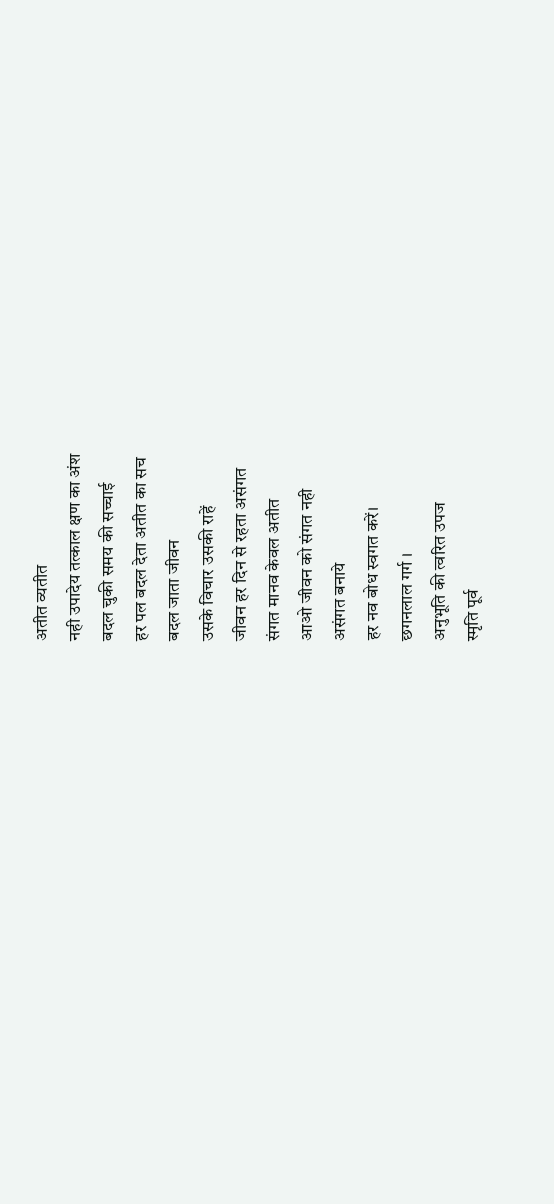अतीत व्यतीत
नही उपादेय तत्काल क्षण का अंश
बदल चुकी समय की सच्चाई
हर पल बदल देता अतीत का सच
बदल जाता जीवन
उसके विचार उसकी राहें
जीवन हर दिन से रहता असंगत
संगत मानव केवल अतीत
आओ जीवन को संगत नही
असंगत बनाये
हर नव बोध स्वगत करें।
छगनलाल गर्ग ।
अनुभूति की त्वरित उपज
स्मृति पूर्व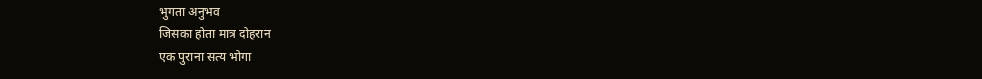भुगता अनुभव
जिसका होता मात्र दोहरान
एक पुराना सत्य भोगा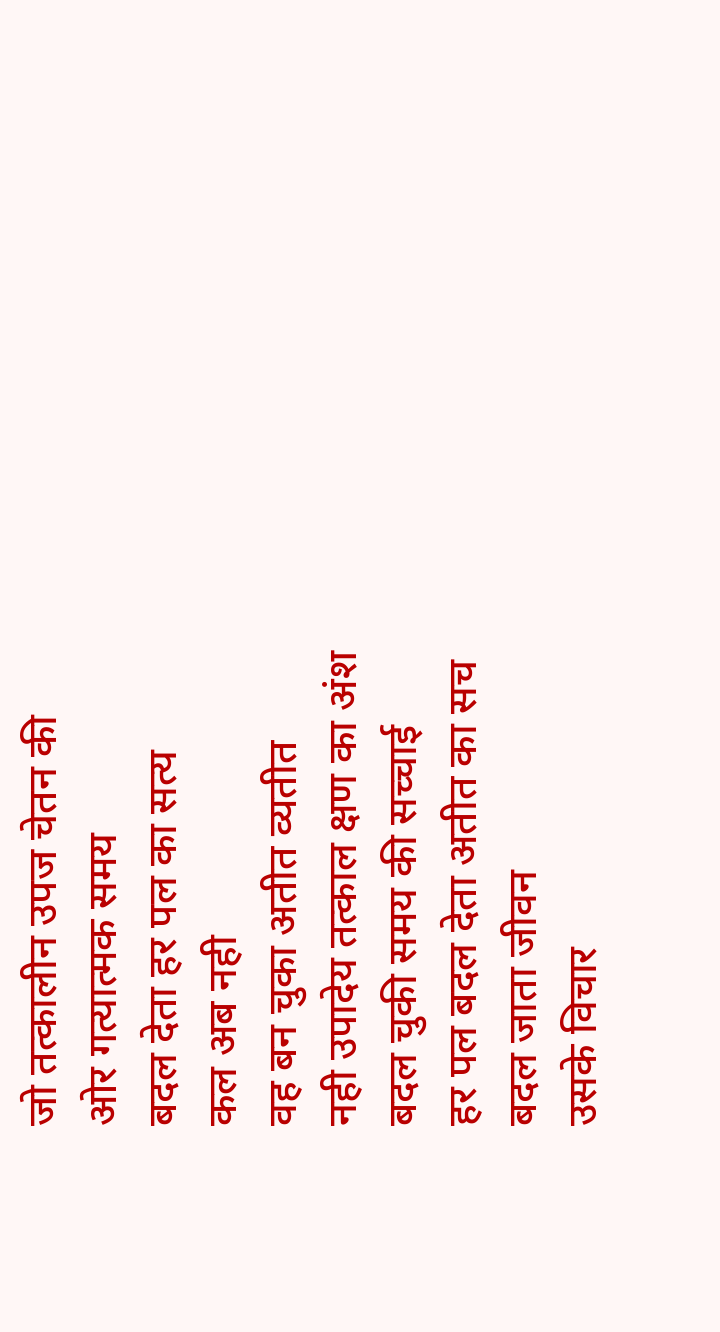जो तत्कालीन उपज चेतन की
ओर गत्यात्मक समय
बदल देता हर पल का सत्य
कल अब नही
वह बन चुका अतीत व्यतीत
नही उपादेय तत्काल क्षण का अंश
बदल चुकी समय की सच्चाई
हर पल बदल देता अतीत का सच
बदल जाता जीवन
उसके विचार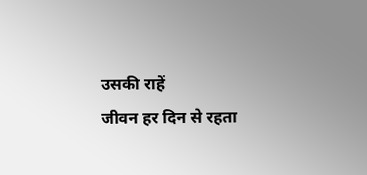उसकी राहें
जीवन हर दिन से रहता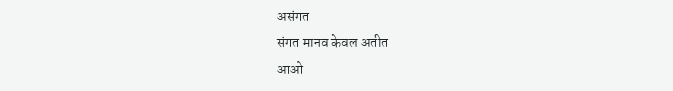असंगत
संगत मानव केवल अतीत
आओ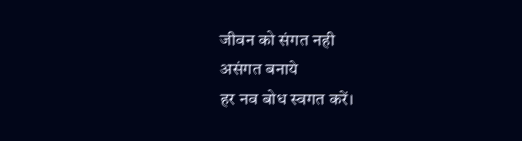जीवन को संगत नही
असंगत बनाये
हर नव बोध स्वगत करें।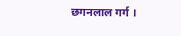छगनलाल गर्ग ।